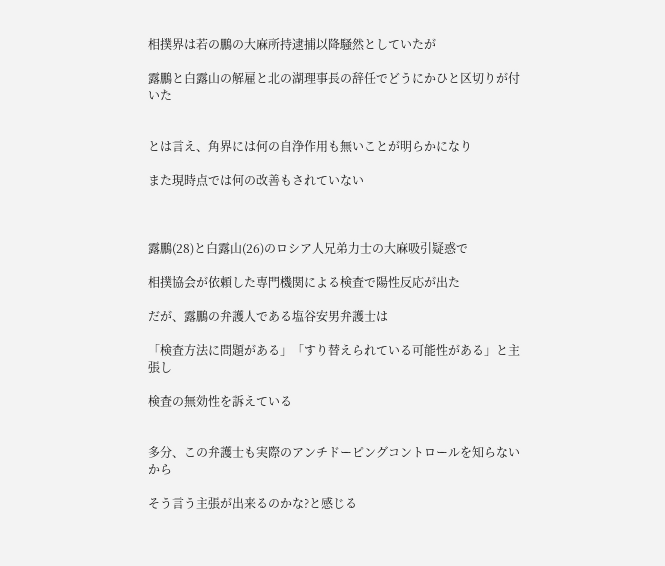相撲界は若の鵬の大麻所持逮捕以降騒然としていたが

露鵬と白露山の解雇と北の湖理事長の辞任でどうにかひと区切りが付いた


とは言え、角界には何の自浄作用も無いことが明らかになり

また現時点では何の改善もされていない



露鵬(28)と白露山(26)のロシア人兄弟力士の大麻吸引疑惑で

相撲協会が依頼した専門機関による検査で陽性反応が出た

だが、露鵬の弁護人である塩谷安男弁護士は

「検査方法に問題がある」「すり替えられている可能性がある」と主張し

検査の無効性を訴えている


多分、この弁護士も実際のアンチドーピングコントロールを知らないから

そう言う主張が出来るのかな?と感じる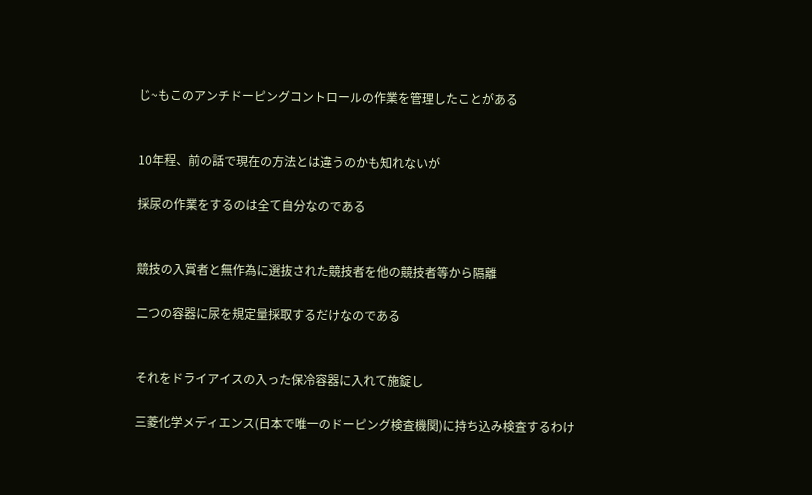じ~もこのアンチドーピングコントロールの作業を管理したことがある


10年程、前の話で現在の方法とは違うのかも知れないが

採尿の作業をするのは全て自分なのである


競技の入賞者と無作為に選抜された競技者を他の競技者等から隔離

二つの容器に尿を規定量採取するだけなのである


それをドライアイスの入った保冷容器に入れて施錠し

三菱化学メディエンス(日本で唯一のドーピング検査機関)に持ち込み検査するわけ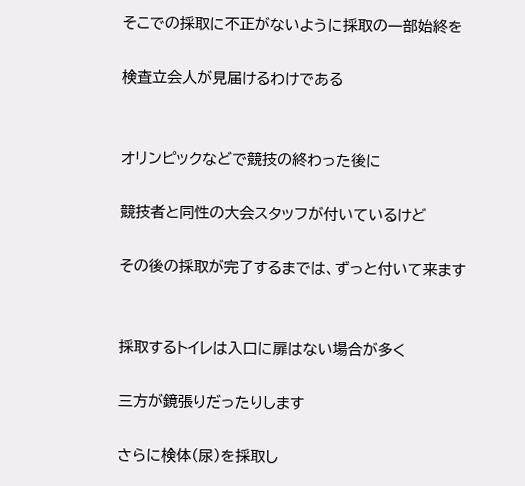そこでの採取に不正がないように採取の一部始終を

検査立会人が見届けるわけである


オリンピックなどで競技の終わった後に

競技者と同性の大会スタッフが付いているけど

その後の採取が完了するまでは、ずっと付いて来ます


採取するトイレは入口に扉はない場合が多く

三方が鏡張りだったりします

さらに検体(尿)を採取し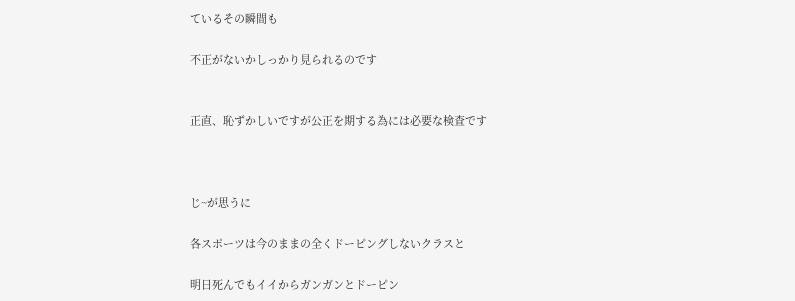ているその瞬間も

不正がないかしっかり見られるのです


正直、恥ずかしいですが公正を期する為には必要な検査です



じ~が思うに

各スポーツは今のままの全くドーピングしないクラスと

明日死んでもイイからガンガンとドーピン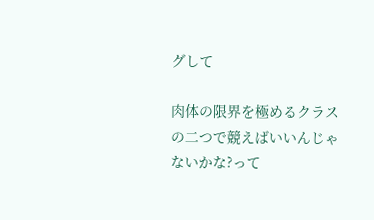グして

肉体の限界を極めるクラスの二つで競えばいいんじゃないかな?って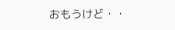おもうけど・・